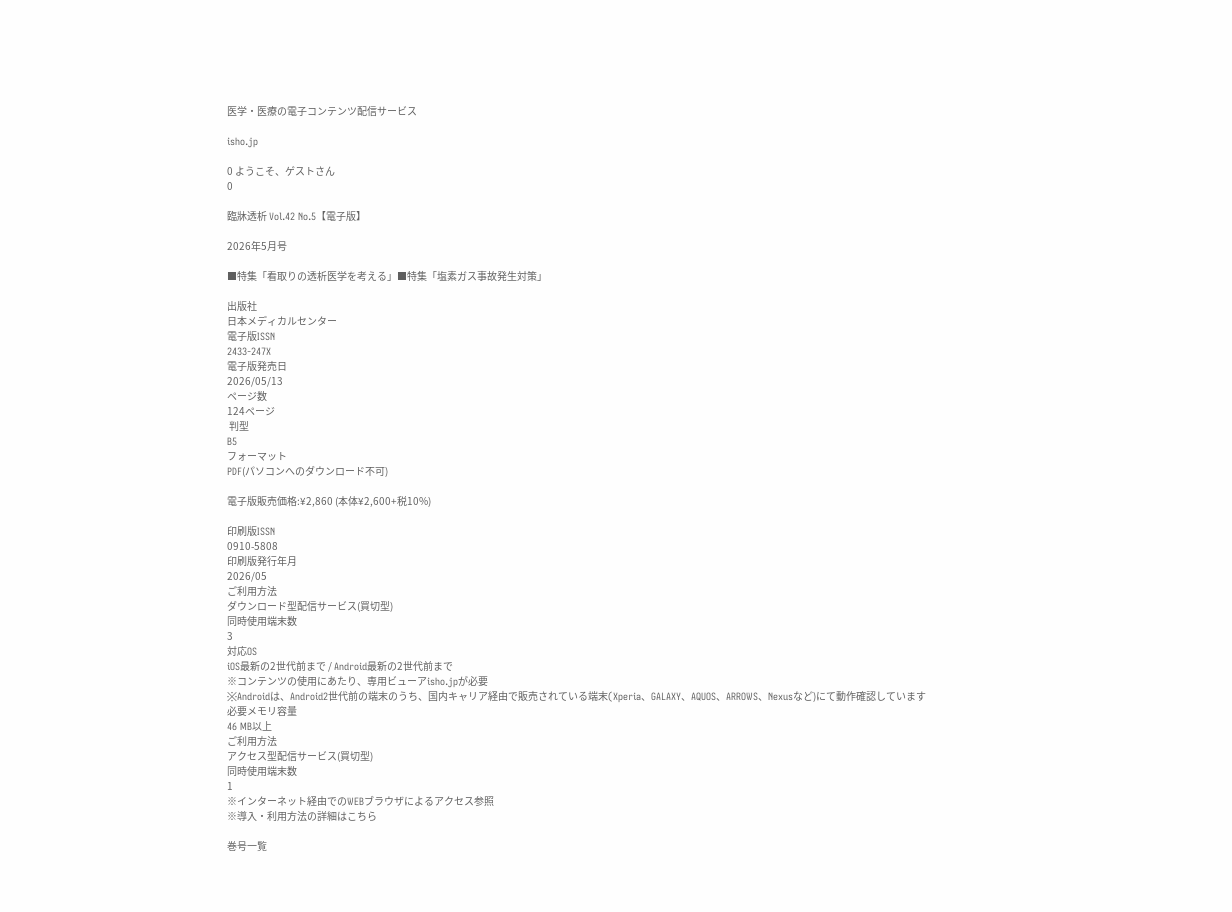医学・医療の電子コンテンツ配信サービス

isho.jp

0 ようこそ、ゲストさん
0

臨牀透析 Vol.42 No.5【電子版】

2026年5月号

■特集「看取りの透析医学を考える」■特集「塩素ガス事故発生対策」

出版社
日本メディカルセンター
電子版ISSN
2433-247X
電子版発売日
2026/05/13
ページ数
124ページ
 判型
B5
フォーマット
PDF(パソコンへのダウンロード不可)

電子版販売価格:¥2,860 (本体¥2,600+税10%)

印刷版ISSN
0910-5808
印刷版発行年月
2026/05
ご利用方法
ダウンロード型配信サービス(買切型)
同時使用端末数
3
対応OS
iOS最新の2世代前まで / Android最新の2世代前まで
※コンテンツの使用にあたり、専用ビューアisho.jpが必要
※Androidは、Android2世代前の端末のうち、国内キャリア経由で販売されている端末(Xperia、GALAXY、AQUOS、ARROWS、Nexusなど)にて動作確認しています
必要メモリ容量
46 MB以上
ご利用方法
アクセス型配信サービス(買切型)
同時使用端末数
1
※インターネット経由でのWEBブラウザによるアクセス参照
※導入・利用方法の詳細はこちら

巻号一覧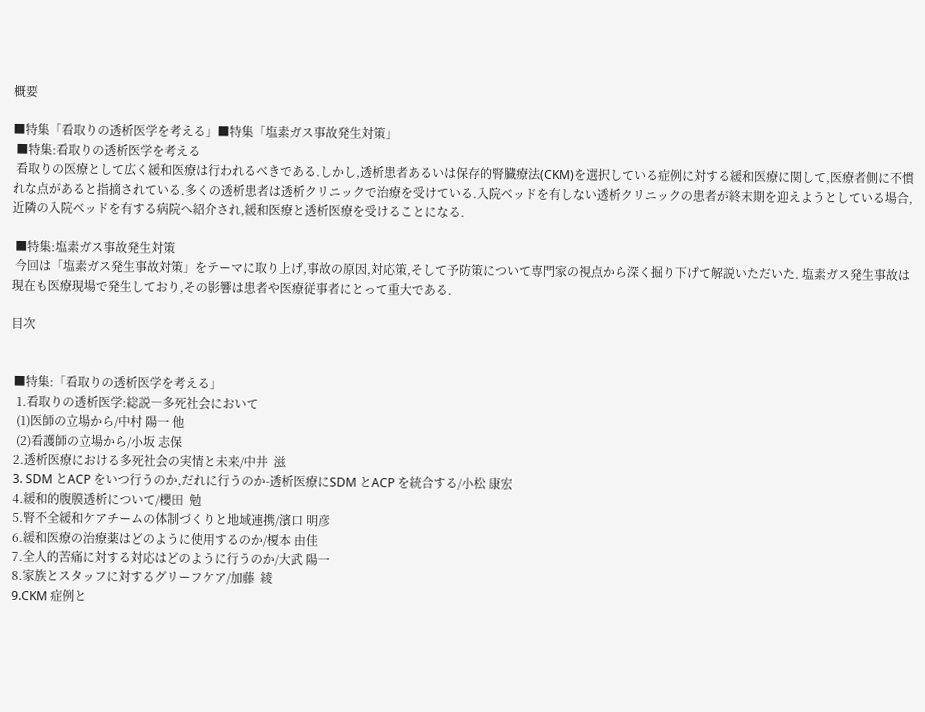概要

■特集「看取りの透析医学を考える」■特集「塩素ガス事故発生対策」
 ■特集:看取りの透析医学を考える
 看取りの医療として広く緩和医療は行われるべきである.しかし,透析患者あるいは保存的腎臓療法(CKM)を選択している症例に対する緩和医療に関して,医療者側に不慣れな点があると指摘されている.多くの透析患者は透析クリニックで治療を受けている.入院ベッドを有しない透析クリニックの患者が終末期を迎えようとしている場合,近隣の入院ベッドを有する病院へ紹介され,緩和医療と透析医療を受けることになる.

 ■特集:塩素ガス事故発生対策
 今回は「塩素ガス発生事故対策」をテーマに取り上げ,事故の原因,対応策,そして予防策について専門家の視点から深く掘り下げて解説いただいた. 塩素ガス発生事故は現在も医療現場で発生しており,その影響は患者や医療従事者にとって重大である.

目次


 ■特集:「看取りの透析医学を考える」
  1.看取りの透析医学:総説―多死社会において
  (1)医師の立場から/中村 陽一 他
  (2)看護師の立場から/小坂 志保
 2.透析医療における多死社会の実情と未来/中井  滋
 3. SDM とACP をいつ行うのか,だれに行うのか-透析医療にSDM とACP を統合する/小松 康宏
 4.緩和的腹膜透析について/櫻田  勉
 5.腎不全緩和ケアチームの体制づくりと地域連携/濱口 明彦
 6.緩和医療の治療薬はどのように使用するのか/榎本 由佳
 7.全人的苦痛に対する対応はどのように行うのか/大武 陽一
 8.家族とスタッフに対するグリーフケア/加藤  綾
 9.CKM 症例と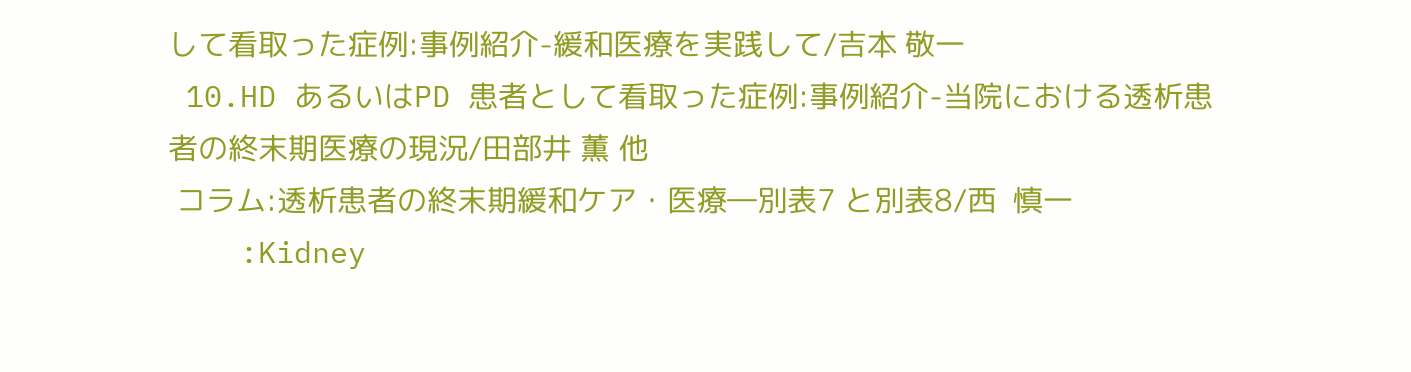して看取った症例:事例紹介-緩和医療を実践して/吉本 敬一
 10.HD あるいはPD 患者として看取った症例:事例紹介-当院における透析患者の終末期医療の現況/田部井 薫 他
 コラム:透析患者の終末期緩和ケア・医療―別表7 と別表8/西  慎一
    :Kidney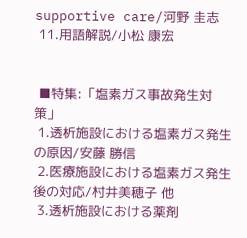supportive care/河野 圭志
 11.用語解説/小松 康宏


 ■特集:「塩素ガス事故発生対策」
 1.透析施設における塩素ガス発生の原因/安藤 勝信
 2.医療施設における塩素ガス発生後の対応/村井美穂子 他
 3.透析施設における薬剤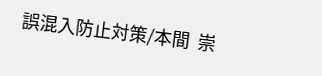誤混入防止対策/本間  崇